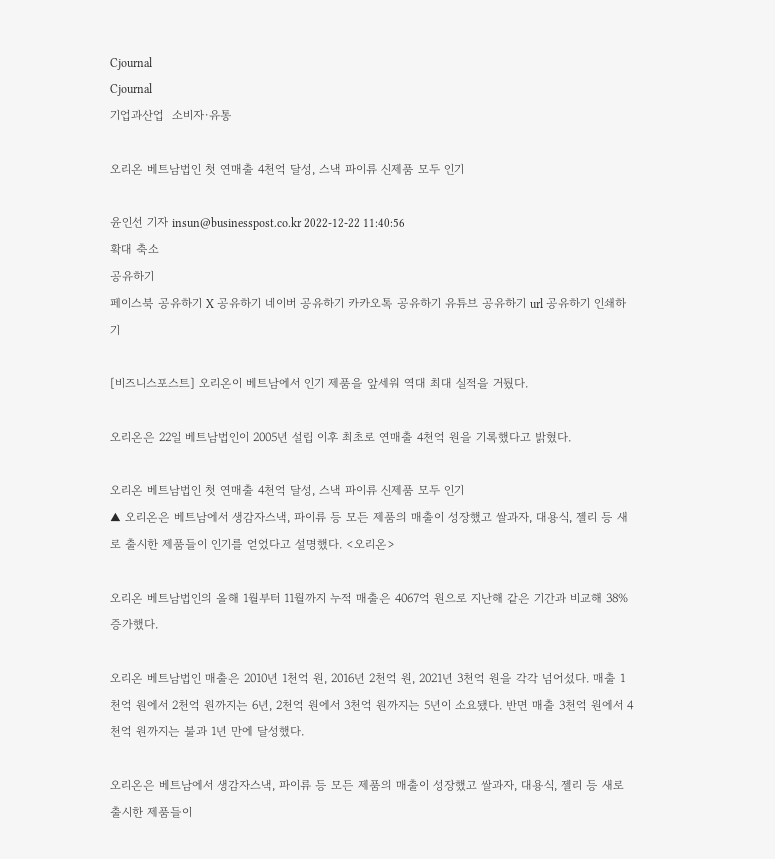Cjournal
Cjournal
기업과산업  소비자·유통

오리온 베트남법인 첫 연매출 4천억 달성, 스낵 파이류 신제품 모두 인기

윤인선 기자 insun@businesspost.co.kr 2022-12-22 11:40:56
확대 축소
공유하기
페이스북 공유하기 X 공유하기 네이버 공유하기 카카오톡 공유하기 유튜브 공유하기 url 공유하기 인쇄하기

[비즈니스포스트] 오리온이 베트남에서 인기 제품을 앞세워 역대 최대 실적을 거뒀다.

오리온은 22일 베트남법인이 2005년 설립 이후 최초로 연매출 4천억 원을 기록했다고 밝혔다.

오리온 베트남법인 첫 연매출 4천억 달성, 스낵 파이류 신제품 모두 인기
▲ 오리온은 베트남에서 생감자스낵, 파이류 등 모든 제품의 매출이 성장했고 쌀과자, 대용식, 젤리 등 새로 출시한 제품들이 인기를 얻었다고 설명했다. <오리온>

오리온 베트남법인의 올해 1월부터 11월까지 누적 매출은 4067억 원으로 지난해 같은 기간과 비교해 38% 증가했다.

오리온 베트남법인 매출은 2010년 1천억 원, 2016년 2천억 원, 2021년 3천억 원을 각각 넘어섰다. 매출 1천억 원에서 2천억 원까지는 6년, 2천억 원에서 3천억 원까지는 5년이 소요됐다. 반면 매출 3천억 원에서 4천억 원까지는 불과 1년 만에 달성했다.

오리온은 베트남에서 생감자스낵, 파이류 등 모든 제품의 매출이 성장했고 쌀과자, 대용식, 젤리 등 새로 출시한 제품들이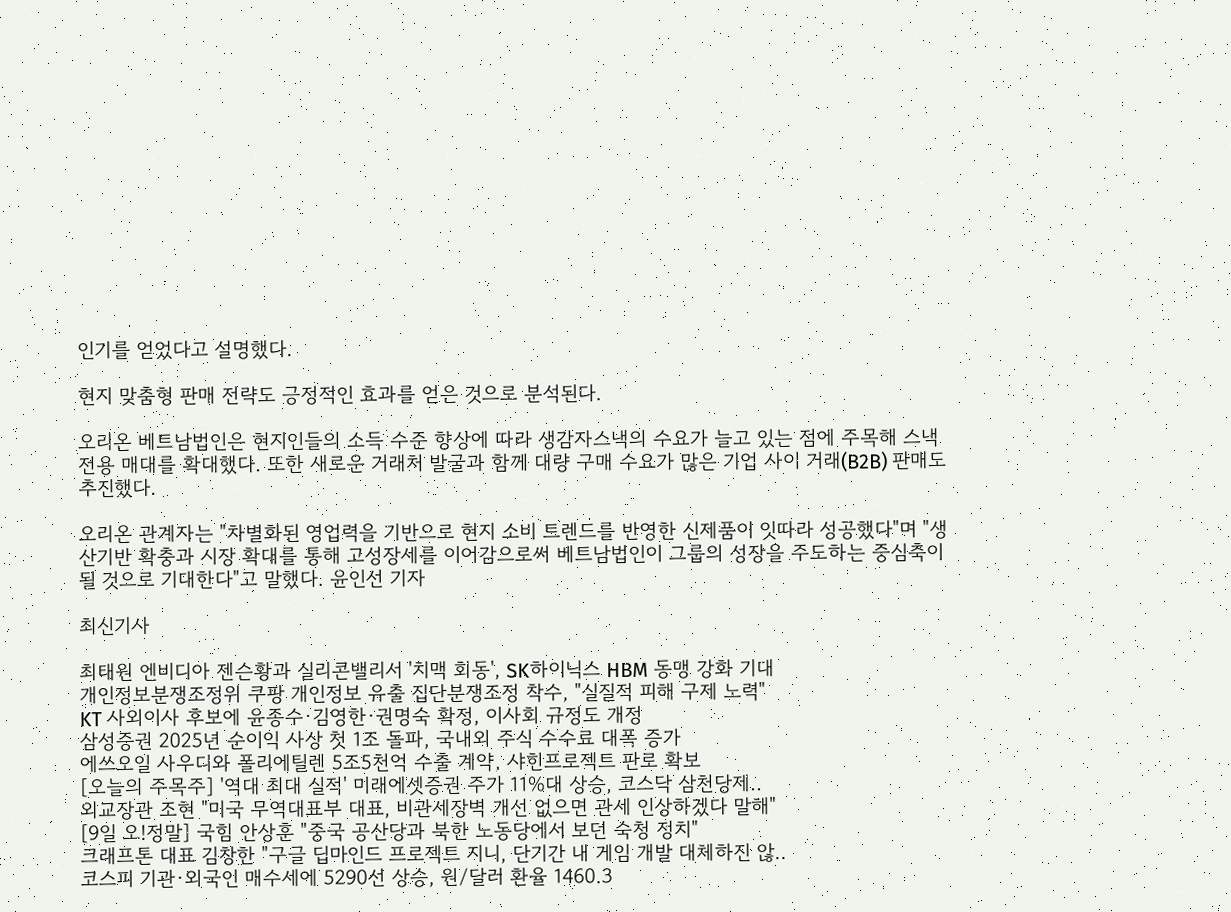인기를 얻었다고 설명했다.

현지 맞춤형 판매 전략도 긍정적인 효과를 얻은 것으로 분석된다.

오리온 베트남법인은 현지인들의 소득 수준 향상에 따라 생감자스낵의 수요가 늘고 있는 점에 주목해 스낵 전용 매대를 확대했다. 또한 새로운 거래처 발굴과 함께 대량 구매 수요가 많은 기업 사이 거래(B2B) 판매도 추진했다.

오리온 관계자는 "차별화된 영업력을 기반으로 현지 소비 트렌드를 반영한 신제품이 잇따라 성공했다"며 "생산기반 확충과 시장 확대를 통해 고성장세를 이어감으로써 베트남법인이 그룹의 성장을 주도하는 중심축이 될 것으로 기대한다"고 말했다. 윤인선 기자

최신기사

최태원 엔비디아 젠슨황과 실리콘밸리서 '치맥 회동', SK하이닉스 HBM 동맹 강화 기대
개인정보분쟁조정위 쿠팡 개인정보 유출 집단분쟁조정 착수, "실질적 피해 구제 노력"
KT 사외이사 후보에 윤종수·김영한·권명숙 확정, 이사회 규정도 개정
삼성증권 2025년 순이익 사상 첫 1조 돌파, 국내외 주식 수수료 대폭 증가
에쓰오일 사우디와 폴리에틸렌 5조5천억 수출 계약, 샤힌프로젝트 판로 확보
[오늘의 주목주] '역대 최대 실적' 미래에셋증권 주가 11%대 상승, 코스닥 삼천당제..
외교장관 조현 "미국 무역대표부 대표, 비관세장벽 개선 없으면 관세 인상하겠다 말해"
[9일 오!정말] 국힘 안상훈 "중국 공산당과 북한 노동당에서 보던 숙청 정치"
크래프톤 대표 김창한 "구글 딥마인드 프로젝트 지니, 단기간 내 게임 개발 대체하진 않..
코스피 기관·외국인 매수세에 5290선 상승, 원/달러 환율 1460.3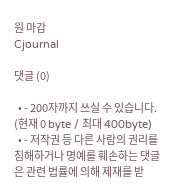원 마감
Cjournal

댓글 (0)

  • - 200자까지 쓰실 수 있습니다. (현재 0 byte / 최대 400byte)
  • - 저작권 등 다른 사람의 권리를 침해하거나 명예를 훼손하는 댓글은 관련 법률에 의해 제재를 받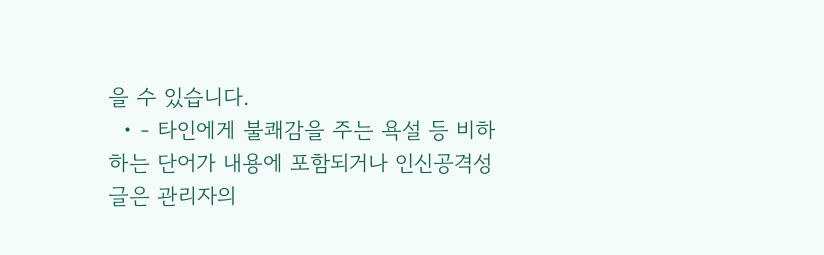을 수 있습니다.
  • - 타인에게 불쾌감을 주는 욕설 등 비하하는 단어가 내용에 포함되거나 인신공격성 글은 관리자의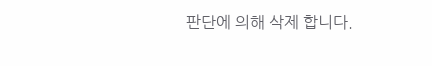판단에 의해 삭제 합니다.